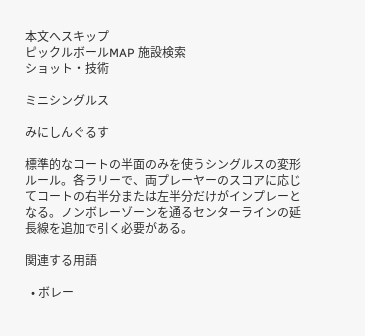本文へスキップ
ピックルボールMAP 施設検索
ショット・技術

ミニシングルス

みにしんぐるす

標準的なコートの半面のみを使うシングルスの変形ルール。各ラリーで、両プレーヤーのスコアに応じてコートの右半分または左半分だけがインプレーとなる。ノンボレーゾーンを通るセンターラインの延長線を追加で引く必要がある。

関連する用語

  • ボレー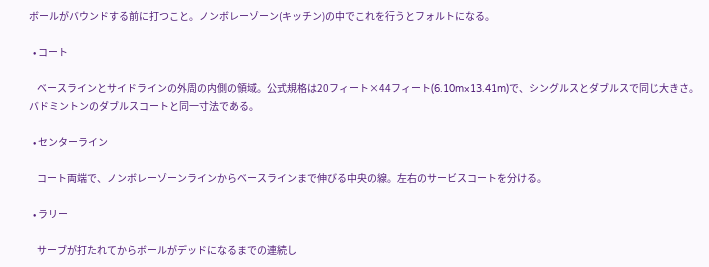ボールがバウンドする前に打つこと。ノンボレーゾーン(キッチン)の中でこれを行うとフォルトになる。

  • コート

    ベースラインとサイドラインの外周の内側の領域。公式規格は20フィート×44フィート(6.10m×13.41m)で、シングルスとダブルスで同じ大きさ。バドミントンのダブルスコートと同一寸法である。

  • センターライン

    コート両端で、ノンボレーゾーンラインからベースラインまで伸びる中央の線。左右のサービスコートを分ける。

  • ラリー

    サーブが打たれてからボールがデッドになるまでの連続し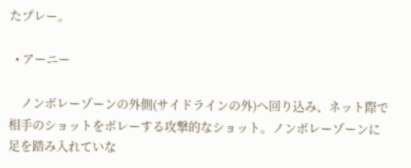たプレー。

  • アーニー

    ノンボレーゾーンの外側(サイドラインの外)へ回り込み、ネット際で相手のショットをボレーする攻撃的なショット。ノンボレーゾーンに足を踏み入れていな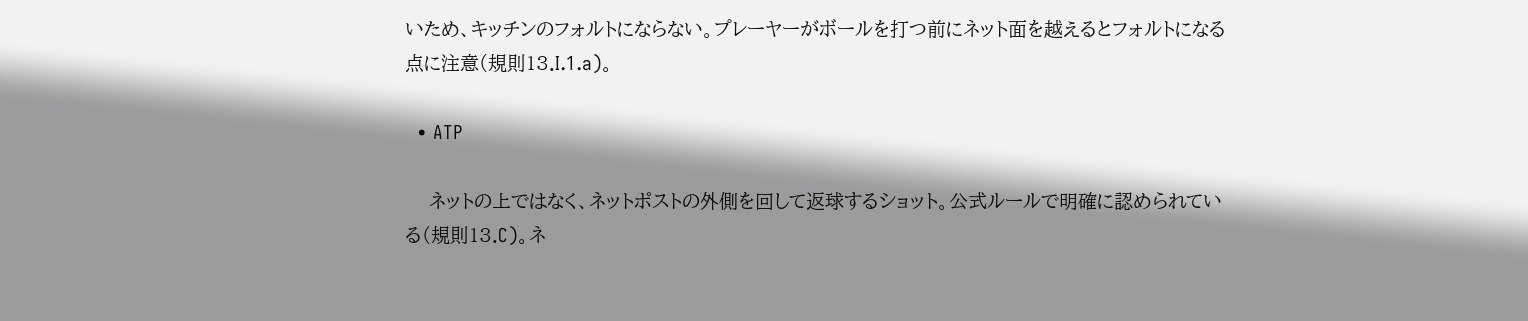いため、キッチンのフォルトにならない。プレーヤーがボールを打つ前にネット面を越えるとフォルトになる点に注意(規則13.I.1.a)。

  • ATP

    ネットの上ではなく、ネットポストの外側を回して返球するショット。公式ルールで明確に認められている(規則13.C)。ネ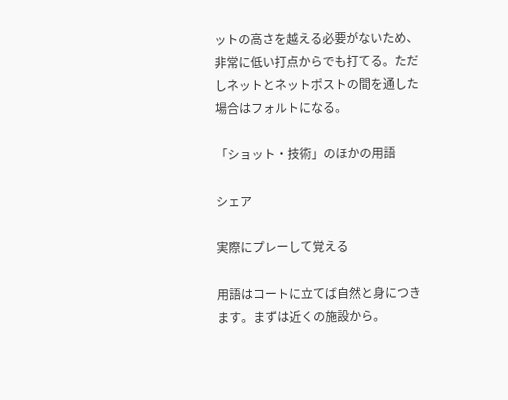ットの高さを越える必要がないため、非常に低い打点からでも打てる。ただしネットとネットポストの間を通した場合はフォルトになる。

「ショット・技術」のほかの用語

シェア

実際にプレーして覚える

用語はコートに立てば自然と身につきます。まずは近くの施設から。